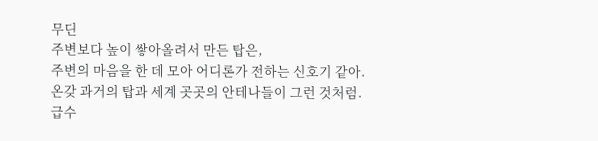무딘
주변보다 높이 쌓아올려서 만든 탑은,
주변의 마음을 한 데 모아 어디론가 전하는 신호기 같아.
온갖 과거의 탑과 세계 곳곳의 안테나들이 그런 것처럼.
급수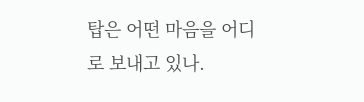탑은 어떤 마음을 어디로 보내고 있나.